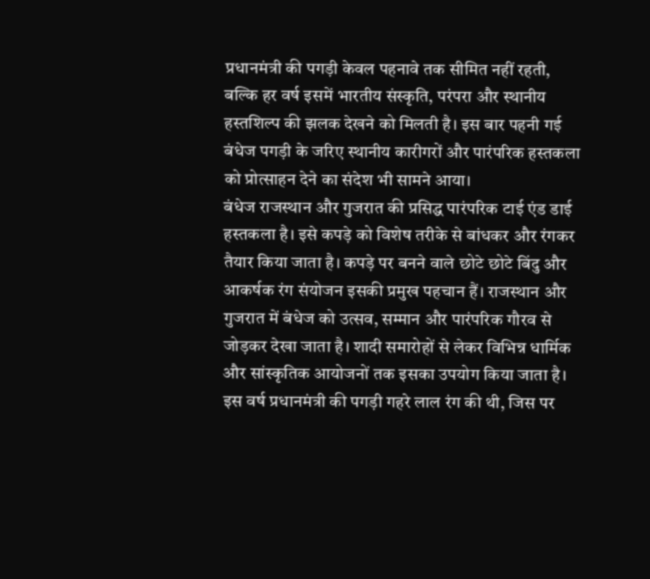प्रधानमंत्री की पगड़ी केवल पहनावे तक सीमित नहीं रहती, बल्कि हर वर्ष इसमें भारतीय संस्कृति, परंपरा और स्थानीय हस्तशिल्प की झलक देखने को मिलती है। इस बार पहनी गई बंधेज पगड़ी के जरिए स्थानीय कारीगरों और पारंपरिक हस्तकला को प्रोत्साहन देने का संदेश भी सामने आया।
बंधेज राजस्थान और गुजरात की प्रसिद्ध पारंपरिक टाई एंड डाई हस्तकला है। इसे कपड़े को विशेष तरीके से बांधकर और रंगकर तैयार किया जाता है। कपड़े पर बनने वाले छोटे छोटे बिंदु और आकर्षक रंग संयोजन इसकी प्रमुख पहचान हैं। राजस्थान और गुजरात में बंधेज को उत्सव, सम्मान और पारंपरिक गौरव से जोड़कर देखा जाता है। शादी समारोहों से लेकर विभिन्न धार्मिक और सांस्कृतिक आयोजनों तक इसका उपयोग किया जाता है।
इस वर्ष प्रधानमंत्री की पगड़ी गहरे लाल रंग की थी, जिस पर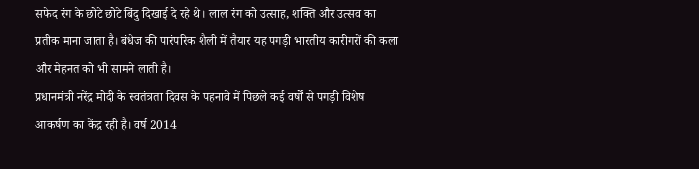सफेद रंग के छोटे छोटे बिंदु दिखाई दे रहे थे। लाल रंग को उत्साह, शक्ति और उत्सव का प्रतीक माना जाता है। बंधेज की पारंपरिक शैली में तैयार यह पगड़ी भारतीय कारीगरों की कला और मेहनत को भी सामने लाती है।
प्रधानमंत्री नरेंद्र मोदी के स्वतंत्रता दिवस के पहनावे में पिछले कई वर्षों से पगड़ी विशेष आकर्षण का केंद्र रही है। वर्ष 2014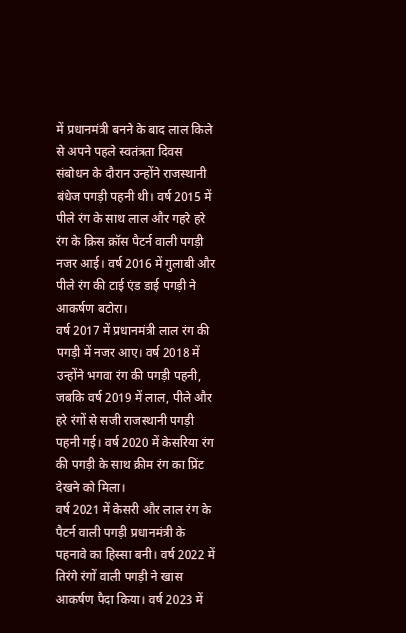में प्रधानमंत्री बनने के बाद लाल किले से अपने पहले स्वतंत्रता दिवस संबोधन के दौरान उन्होंने राजस्थानी बंधेज पगड़ी पहनी थी। वर्ष 2015 में पीले रंग के साथ लाल और गहरे हरे रंग के क्रिस क्रॉस पैटर्न वाली पगड़ी नजर आई। वर्ष 2016 में गुलाबी और पीले रंग की टाई एंड डाई पगड़ी ने आकर्षण बटोरा।
वर्ष 2017 में प्रधानमंत्री लाल रंग की पगड़ी में नजर आए। वर्ष 2018 में उन्होंने भगवा रंग की पगड़ी पहनी, जबकि वर्ष 2019 में लाल, पीले और हरे रंगों से सजी राजस्थानी पगड़ी पहनी गई। वर्ष 2020 में केसरिया रंग की पगड़ी के साथ क्रीम रंग का प्रिंट देखने को मिला।
वर्ष 2021 में केसरी और लाल रंग के पैटर्न वाली पगड़ी प्रधानमंत्री के पहनावे का हिस्सा बनी। वर्ष 2022 में तिरंगे रंगों वाली पगड़ी ने खास आकर्षण पैदा किया। वर्ष 2023 में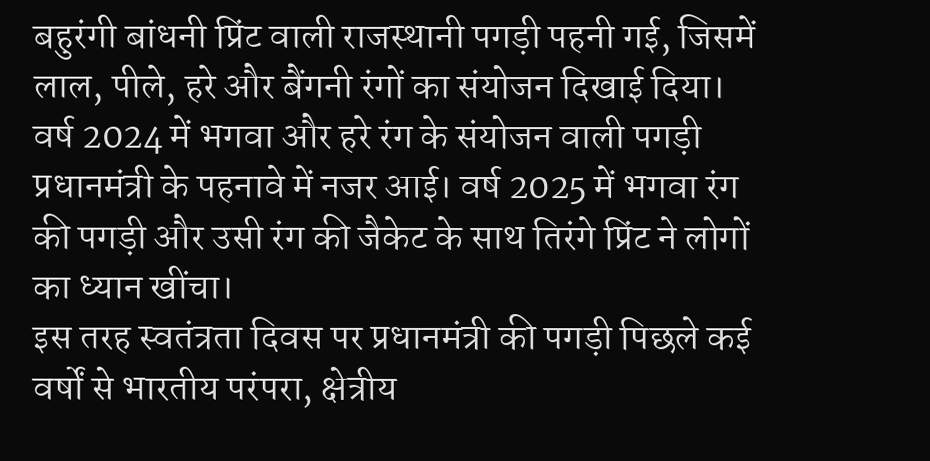बहुरंगी बांधनी प्रिंट वाली राजस्थानी पगड़ी पहनी गई, जिसमें लाल, पीले, हरे और बैंगनी रंगों का संयोजन दिखाई दिया।
वर्ष 2024 में भगवा और हरे रंग के संयोजन वाली पगड़ी प्रधानमंत्री के पहनावे में नजर आई। वर्ष 2025 में भगवा रंग की पगड़ी और उसी रंग की जैकेट के साथ तिरंगे प्रिंट ने लोगों का ध्यान खींचा।
इस तरह स्वतंत्रता दिवस पर प्रधानमंत्री की पगड़ी पिछले कई वर्षों से भारतीय परंपरा, क्षेत्रीय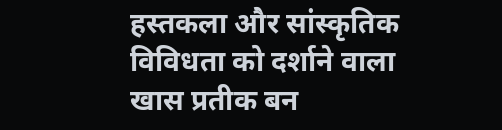हस्तकला और सांस्कृतिक विविधता को दर्शाने वाला खास प्रतीक बन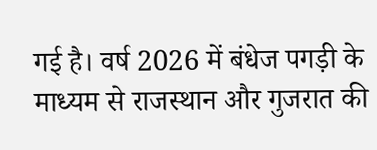गई है। वर्ष 2026 में बंधेज पगड़ी के माध्यम से राजस्थान और गुजरात की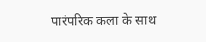पारंपरिक कला के साथ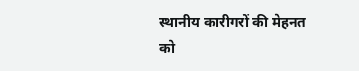स्थानीय कारीगरों की मेहनत को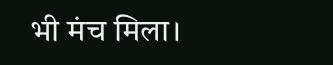भी मंच मिला।